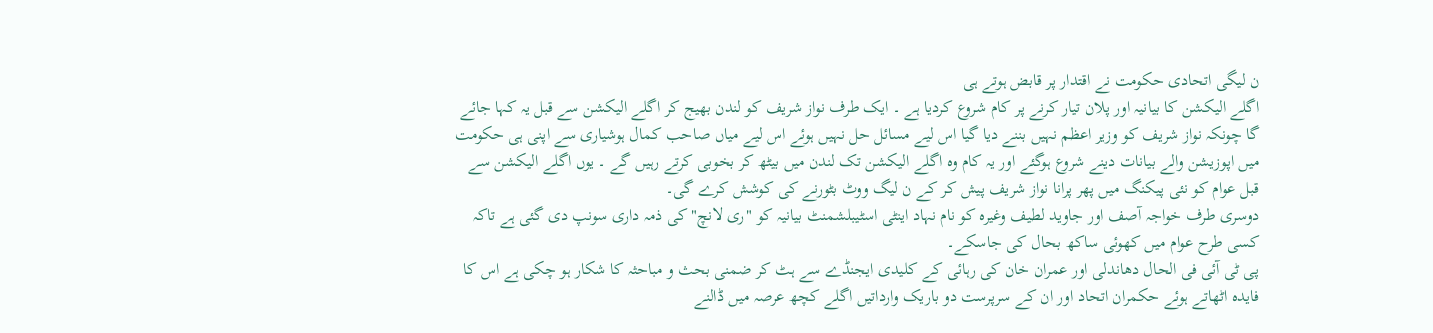ن لیگی اتحادی حکومت نے اقتدار پر قابض ہوتے ہی
اگلے الیکشن کا بیانیہ اور پلان تیار کرنے پر کام شروع کردیا ہے ۔ ایک طرف نواز شریف کو لندن بھیج کر اگلے الیکشن سے قبل یہ کہا جائے گا چونکہ نواز شریف کو وزیر اعظم نہیں بننے دیا گیا اس لیے مسائل حل نہیں ہوئے اس لیے میاں صاحب کمال ہوشیاری سے اپنی ہی حکومت میں اپوزیشن والے بیانات دینے شروع ہوگئے اور یہ کام وہ اگلے الیکشن تک لندن میں بیٹھ کر بخوبی کرتے رہیں گے ۔ یوں اگلے الیکشن سے قبل عوام کو نئی پیکنگ میں پھر پرانا نواز شریف پیش کر کے ن لیگ ووٹ بٹورنے کی کوشش کرے گی۔
دوسری طرف خواجہ آصف اور جاوید لطیف وغیرہ کو نام نہاد اینٹی اسٹیبلشمنٹ بیانیہ کو "ری لانچ" کی ذمہ داری سونپ دی گئی ہے تاکہ کسی طرح عوام میں کھوئی ساکھ بحال کی جاسکے۔
پی ٹی آئی فی الحال دھاندلی اور عمران خان کی رہائی کے کلیدی ایجنڈے سے ہٹ کر ضمنی بحث و مباحثہ کا شکار ہو چکی ہے اس کا فایدہ اٹھاتے ہوئے حکمران اتحاد اور ان کے سرپرست دو باریک وارداتیں اگلے کچھ عرصہ میں ڈالنے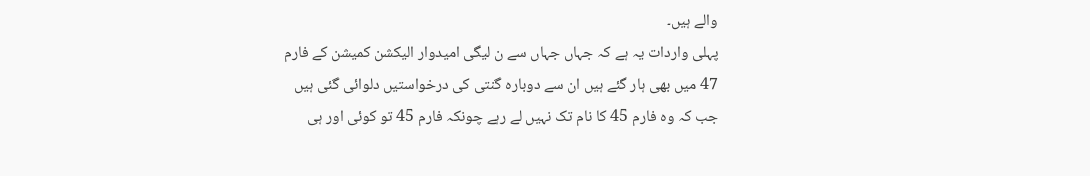والے ہیں۔
پہلی واردات یہ ہے کہ جہاں جہاں سے ن لیگی امیدوار الیکشن کمیشن کے فارم 47 میں بھی ہار گئے ہیں ان سے دوبارہ گنتی کی درخواستیں دلوائی گئی ہیں جب کہ وہ فارم 45 کا نام تک نہیں لے رہے چونکہ فارم 45 تو کوئی اور ہی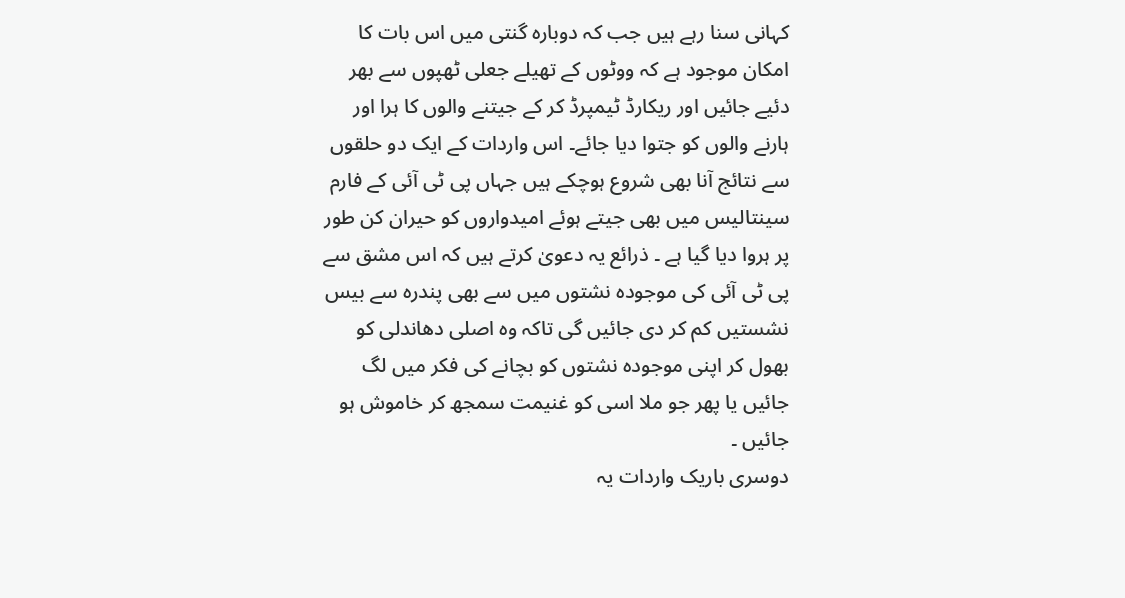کہانی سنا رہے ہیں جب کہ دوبارہ گنتی میں اس بات کا امکان موجود ہے کہ ووٹوں کے تھیلے جعلی ٹھپوں سے بھر دئیے جائیں اور ریکارڈ ٹیمپرڈ کر کے جیتنے والوں کا ہرا اور ہارنے والوں کو جتوا دیا جائے۔ اس واردات کے ایک دو حلقوں سے نتائج آنا بھی شروع ہوچکے ہیں جہاں پی ٹی آئی کے فارم سینتالیس میں بھی جیتے ہوئے امیدواروں کو حیران کن طور پر ہروا دیا گیا ہے ۔ ذرائع یہ دعویٰ کرتے ہیں کہ اس مشق سے پی ٹی آئی کی موجودہ نشتوں میں سے بھی پندرہ سے بیس نشستیں کم کر دی جائیں گی تاکہ وہ اصلی دھاندلی کو بھول کر اپنی موجودہ نشتوں کو بچانے کی فکر میں لگ جائیں یا پھر جو ملا اسی کو غنیمت سمجھ کر خاموش ہو جائیں ۔
دوسری باریک واردات یہ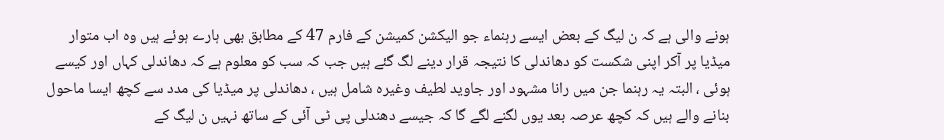ہونے والی ہے کہ ن لیگ کے بعض ایسے رہنماء جو الیکشن کمیشن کے فارم 47 کے مطابق بھی ہارے ہوئے ہیں وہ اب متوار میڈیا پر آکر اپنی شکست کو دھاندلی کا نتیجہ قرار دینے لگ گئے ہیں جب کہ سب کو معلوم ہے کہ دھاندلی کہاں اور کیسے ہوئی ، البتہ یہ رہنما جن میں رانا مشہود اور جاوید لطیف وغیرہ شامل ہیں ، دھاندلی پر میڈیا کی مدد سے کچھ ایسا ماحول بنانے والے ہیں کہ کچھ عرصہ بعد یوں لگنے لگے گا کہ جیسے دھندلی پی ٹی آئی کے ساتھ نہیں ن لیگ کے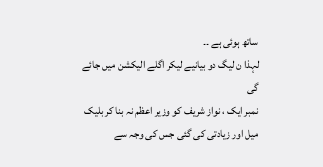ساتھ ہوئی ہے ۔۔
لہذا ن لیگ دو بیانیے لیکر اگلے الیکشن میں جائے گی
نمبر ایک ، نواز شریف کو وزیر اعظم نہ بنا کر بلیک میل اور زیادتی کی گئی جس کی وجہ سے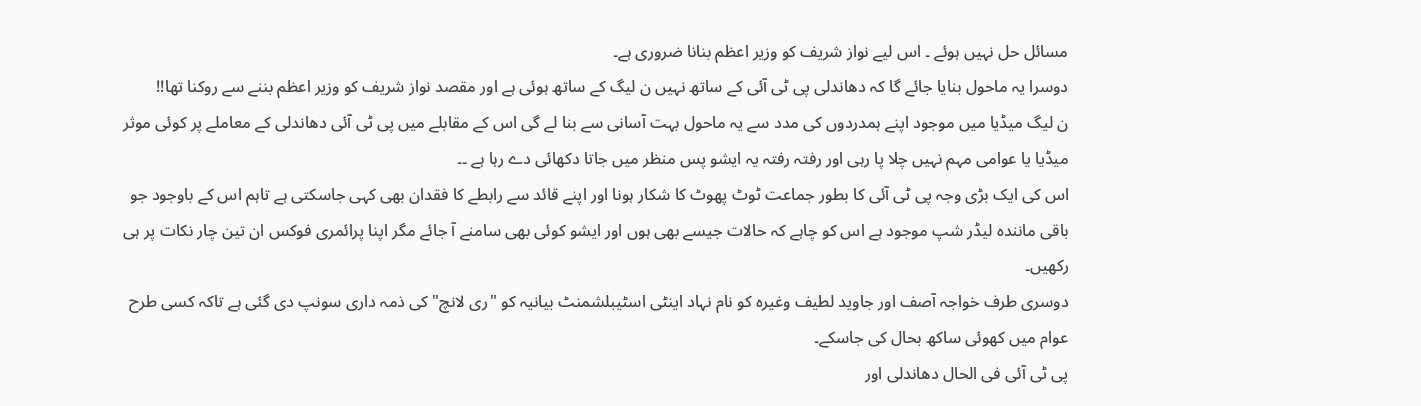مسائل حل نہیں ہوئے ۔ اس لیے نواز شریف کو وزیر اعظم بنانا ضروری ہے۔
دوسرا یہ ماحول بنایا جائے گا کہ دھاندلی پی ٹی آئی کے ساتھ نہیں ن لیگ کے ساتھ ہوئی ہے اور مقصد نواز شریف کو وزیر اعظم بننے سے روکنا تھا!!
ن لیگ میڈیا میں موجود اپنے ہمدردوں کی مدد سے یہ ماحول بہت آسانی سے بنا لے گی اس کے مقابلے میں پی ٹی آئی دھاندلی کے معاملے پر کوئی موثر میڈیا یا عوامی مہم نہیں چلا پا رہی اور رفتہ رفتہ یہ ایشو پس منظر میں جاتا دکھائی دے رہا ہے ۔۔
اس کی ایک بڑی وجہ پی ٹی آئی کا بطور جماعت ٹوٹ پھوٹ کا شکار ہونا اور اپنے قائد سے رابطے کا فقدان بھی کہی جاسکتی ہے تاہم اس کے باوجود جو باقی مانندہ لیڈر شپ موجود ہے اس کو چاہے کہ حالات جیسے بھی ہوں اور ایشو کوئی بھی سامنے آ جائے مگر اپنا پرائمری فوکس ان تین چار نکات پر ہی رکھیں۔
دوسری طرف خواجہ آصف اور جاوید لطیف وغیرہ کو نام نہاد اینٹی اسٹیبلشمنٹ بیانیہ کو "ری لانچ" کی ذمہ داری سونپ دی گئی ہے تاکہ کسی طرح عوام میں کھوئی ساکھ بحال کی جاسکے۔
پی ٹی آئی فی الحال دھاندلی اور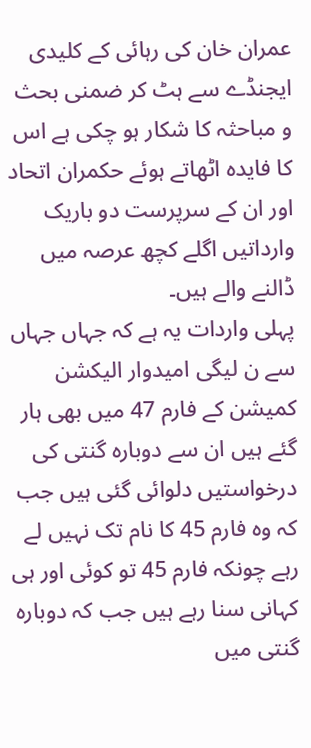عمران خان کی رہائی کے کلیدی ایجنڈے سے ہٹ کر ضمنی بحث و مباحثہ کا شکار ہو چکی ہے اس کا فایدہ اٹھاتے ہوئے حکمران اتحاد اور ان کے سرپرست دو باریک وارداتیں اگلے کچھ عرصہ میں ڈالنے والے ہیں۔
پہلی واردات یہ ہے کہ جہاں جہاں سے ن لیگی امیدوار الیکشن کمیشن کے فارم 47 میں بھی ہار گئے ہیں ان سے دوبارہ گنتی کی درخواستیں دلوائی گئی ہیں جب کہ وہ فارم 45 کا نام تک نہیں لے رہے چونکہ فارم 45 تو کوئی اور ہی کہانی سنا رہے ہیں جب کہ دوبارہ گنتی میں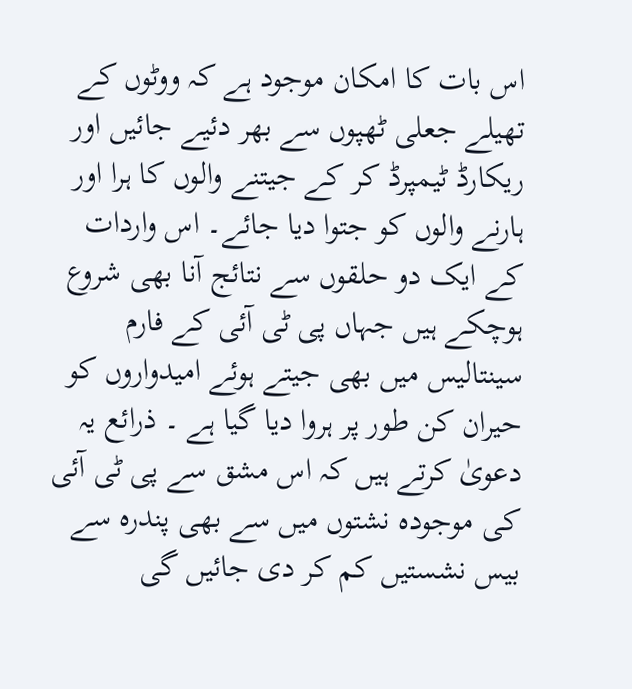اس بات کا امکان موجود ہے کہ ووٹوں کے تھیلے جعلی ٹھپوں سے بھر دئیے جائیں اور ریکارڈ ٹیمپرڈ کر کے جیتنے والوں کا ہرا اور ہارنے والوں کو جتوا دیا جائے۔ اس واردات کے ایک دو حلقوں سے نتائج آنا بھی شروع ہوچکے ہیں جہاں پی ٹی آئی کے فارم سینتالیس میں بھی جیتے ہوئے امیدواروں کو حیران کن طور پر ہروا دیا گیا ہے ۔ ذرائع یہ دعویٰ کرتے ہیں کہ اس مشق سے پی ٹی آئی کی موجودہ نشتوں میں سے بھی پندرہ سے بیس نشستیں کم کر دی جائیں گی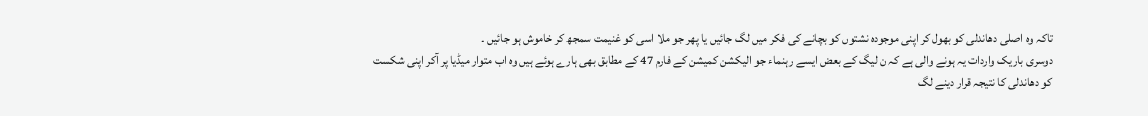تاکہ وہ اصلی دھاندلی کو بھول کر اپنی موجودہ نشتوں کو بچانے کی فکر میں لگ جائیں یا پھر جو ملا اسی کو غنیمت سمجھ کر خاموش ہو جائیں ۔
دوسری باریک واردات یہ ہونے والی ہے کہ ن لیگ کے بعض ایسے رہنماء جو الیکشن کمیشن کے فارم 47 کے مطابق بھی ہارے ہوئے ہیں وہ اب متوار میڈیا پر آکر اپنی شکست کو دھاندلی کا نتیجہ قرار دینے لگ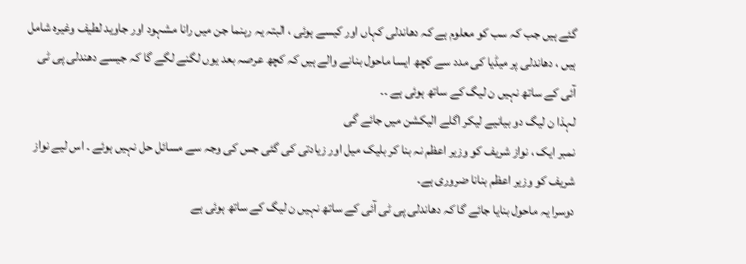گئے ہیں جب کہ سب کو معلوم ہے کہ دھاندلی کہاں اور کیسے ہوئی ، البتہ یہ رہنما جن میں رانا مشہود اور جاوید لطیف وغیرہ شامل ہیں ، دھاندلی پر میڈیا کی مدد سے کچھ ایسا ماحول بنانے والے ہیں کہ کچھ عرصہ بعد یوں لگنے لگے گا کہ جیسے دھندلی پی ٹی آئی کے ساتھ نہیں ن لیگ کے ساتھ ہوئی ہے ۔۔
لہذا ن لیگ دو بیانیے لیکر اگلے الیکشن میں جائے گی
نمبر ایک ، نواز شریف کو وزیر اعظم نہ بنا کر بلیک میل اور زیادتی کی گئی جس کی وجہ سے مسائل حل نہیں ہوئے ۔ اس لیے نواز شریف کو وزیر اعظم بنانا ضروری ہے۔
دوسرا یہ ماحول بنایا جائے گا کہ دھاندلی پی ٹی آئی کے ساتھ نہیں ن لیگ کے ساتھ ہوئی ہے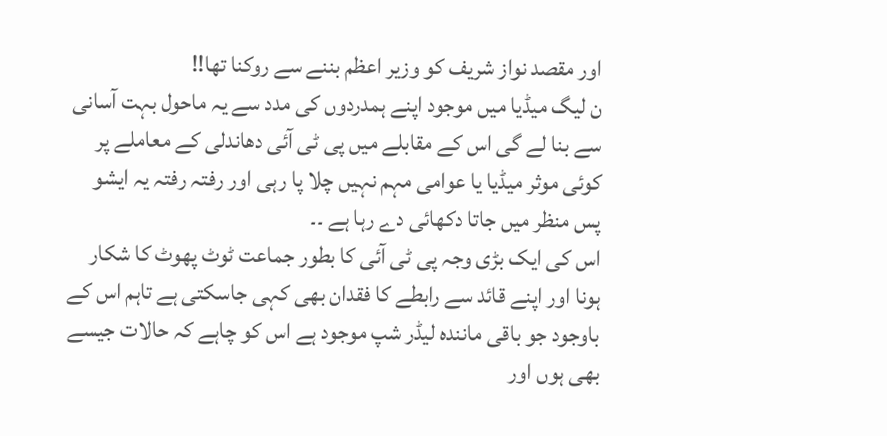اور مقصد نواز شریف کو وزیر اعظم بننے سے روکنا تھا!!
ن لیگ میڈیا میں موجود اپنے ہمدردوں کی مدد سے یہ ماحول بہت آسانی سے بنا لے گی اس کے مقابلے میں پی ٹی آئی دھاندلی کے معاملے پر کوئی موثر میڈیا یا عوامی مہم نہیں چلا پا رہی اور رفتہ رفتہ یہ ایشو پس منظر میں جاتا دکھائی دے رہا ہے ۔۔
اس کی ایک بڑی وجہ پی ٹی آئی کا بطور جماعت ٹوٹ پھوٹ کا شکار ہونا اور اپنے قائد سے رابطے کا فقدان بھی کہی جاسکتی ہے تاہم اس کے باوجود جو باقی مانندہ لیڈر شپ موجود ہے اس کو چاہے کہ حالات جیسے بھی ہوں اور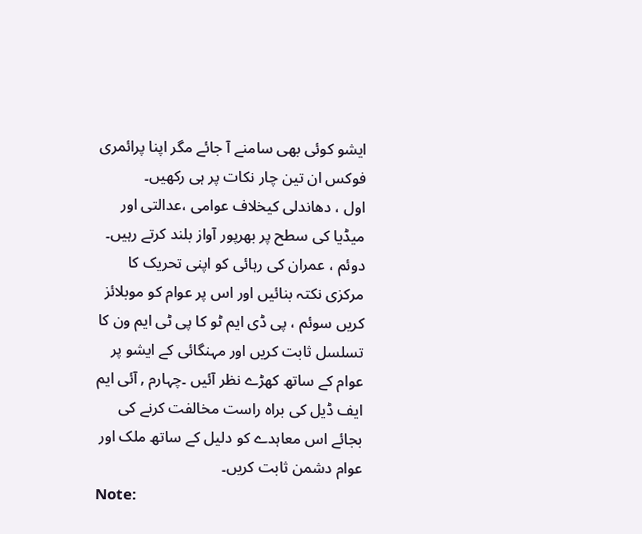ایشو کوئی بھی سامنے آ جائے مگر اپنا پرائمری فوکس ان تین چار نکات پر ہی رکھیں۔
اول ، دھاندلی کیخلاف عوامی ،عدالتی اور میڈیا کی سطح پر بھرپور آواز بلند کرتے رہیں۔ دوئم ، عمران کی رہائی کو اپنی تحریک کا مرکزی نکتہ بنائیں اور اس پر عوام کو موبلائز کریں سوئم ، پی ڈی ایم ٹو کا پی ٹی ایم ون کا تسلسل ثابت کریں اور مہنگائی کے ایشو پر عوام کے ساتھ کھڑے نظر آئیں ۔چہارم , آئی ایم ایف ڈیل کی براہ راست مخالفت کرنے کی بجائے اس معاہدے کو دلیل کے ساتھ ملک اور عوام دشمن ثابت کریں۔
Note: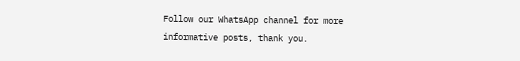Follow our WhatsApp channel for more informative posts, thank you.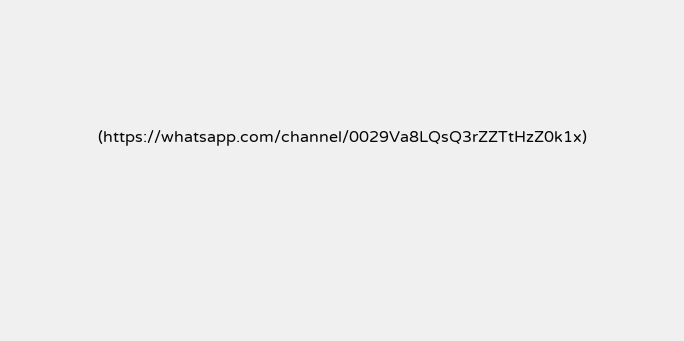(https://whatsapp.com/channel/0029Va8LQsQ3rZZTtHzZ0k1x)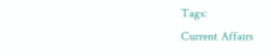Tags:
Current Affairs